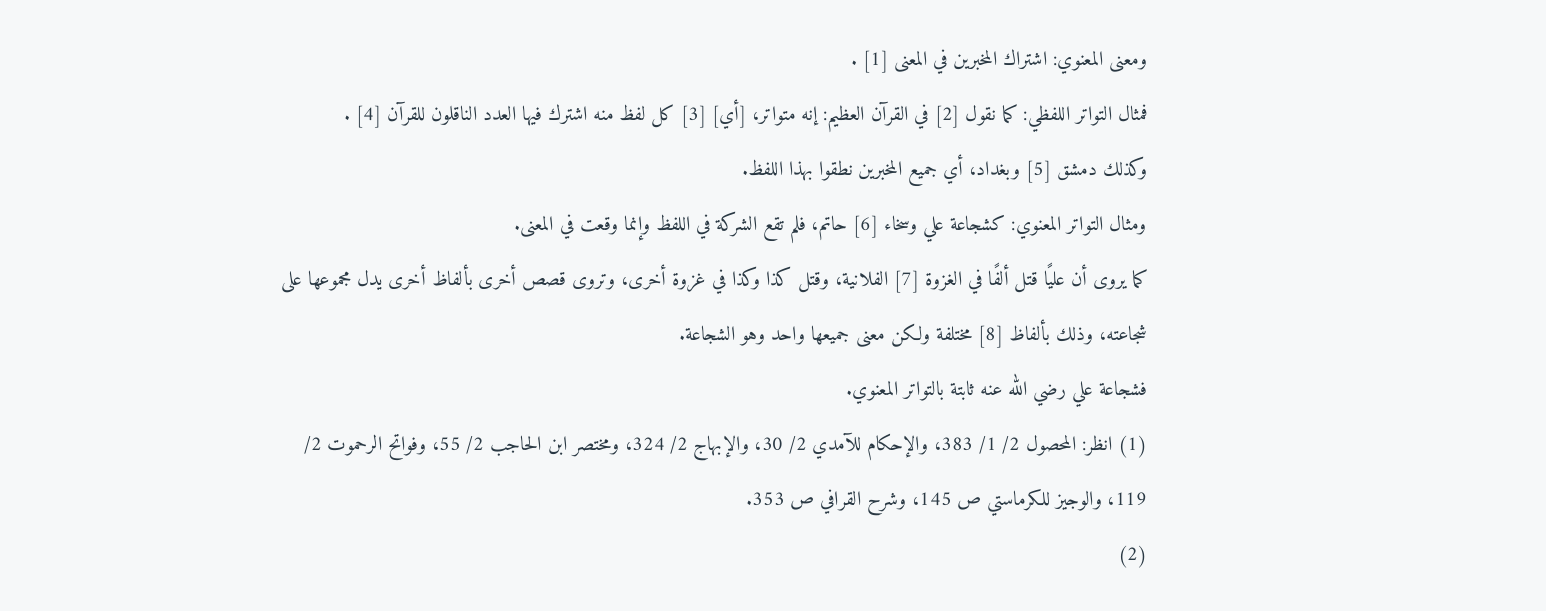ومعنى المعنوي: اشتراك المخبرين في المعنى [1] .
فمثال التواتر اللفظي: كما نقول [2] في القرآن العظيم: إنه متواتر، [أي] [3] كل لفظ منه اشترك فيها العدد الناقلون للقرآن [4] .
وكذلك دمشق [5] وبغداد، أي جميع المخبرين نطقوا بهذا اللفظ.
ومثال التواتر المعنوي: كشجاعة علي وسخاء [6] حاتم، فلم تقع الشركة في اللفظ وإنما وقعت في المعنى.
كما يروى أن عليًا قتل ألفًا في الغزوة [7] الفلانية، وقتل كذا وكذا في غزوة أخرى، وتروى قصص أخرى بألفاظ أخرى يدل مجموعها على شجاعته، وذلك بألفاظ [8] مختلفة ولكن معنى جميعها واحد وهو الشجاعة.
فشجاعة علي رضي الله عنه ثابتة بالتواتر المعنوي.
(1) انظر: المحصول 2/ 1/ 383، والإحكام للآمدي 2/ 30، والإبهاج 2/ 324، ومختصر ابن الحاجب 2/ 55، وفواتح الرحموت 2/ 119، والوجيز للكرماستي ص 145، وشرح القرافي ص 353.
(2)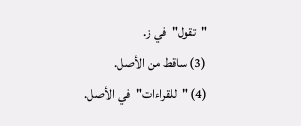"تقول"في ز.
(3) ساقط من الأصل.
(4) "للقراءات"في الأصل.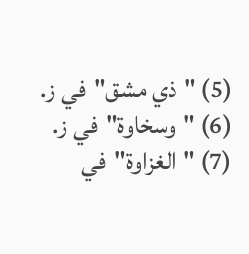(5) "ذي مشق"في ز.
(6) "وسخاوة"في ز.
(7) "الغزاوة"في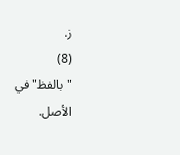ز.
(8) "بالفظ"في الأصل.